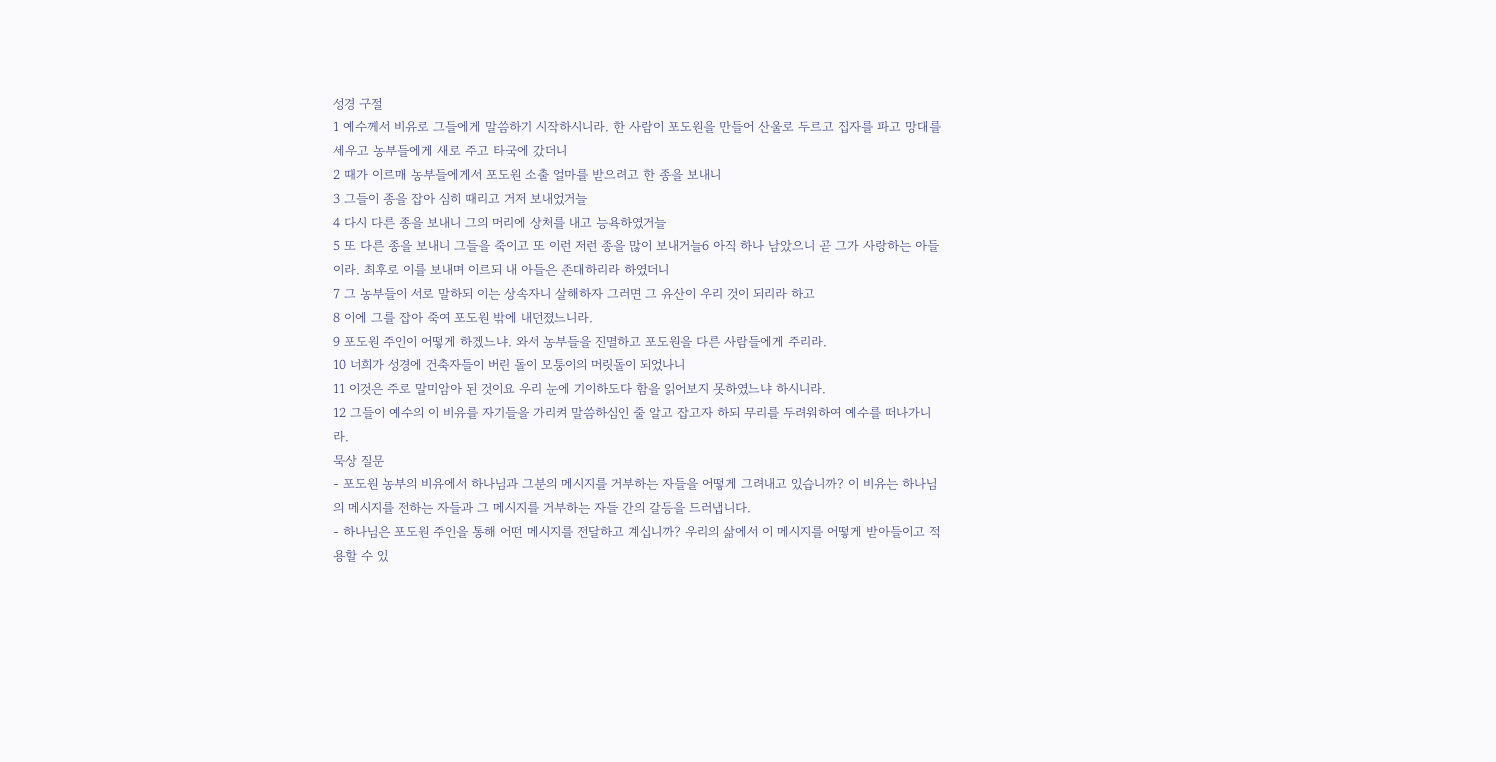성경 구절
1 예수께서 비유로 그들에게 말씀하기 시작하시니라. 한 사람이 포도원을 만들어 산울로 두르고 집자를 파고 망대를 세우고 농부들에게 새로 주고 타국에 갔더니
2 때가 이르매 농부들에게서 포도원 소출 얼마를 받으려고 한 종을 보내니
3 그들이 종을 잡아 심히 때리고 거저 보내었거늘
4 다시 다른 종을 보내니 그의 머리에 상처를 내고 능욕하였거늘
5 또 다른 종을 보내니 그들을 죽이고 또 이런 저런 종을 많이 보내거늘6 아직 하나 남았으니 곧 그가 사랑하는 아들이라. 최후로 이를 보내며 이르되 내 아들은 존대하리라 하였더니
7 그 농부들이 서로 말하되 이는 상속자니 살해하자 그러면 그 유산이 우리 것이 되리라 하고
8 이에 그를 잡아 죽여 포도원 밖에 내던졌느니라.
9 포도원 주인이 어떻게 하겠느냐. 와서 농부들을 진멸하고 포도원을 다른 사람들에게 주리라.
10 너희가 성경에 건축자들이 버린 돌이 모퉁이의 머릿돌이 되었나니
11 이것은 주로 말미암아 된 것이요 우리 눈에 기이하도다 함을 읽어보지 못하였느냐 하시니라.
12 그들이 예수의 이 비유를 자기들을 가리켜 말씀하심인 줄 알고 잡고자 하되 무리를 두려워하여 예수를 떠나가니라.
묵상 질문
- 포도원 농부의 비유에서 하나님과 그분의 메시지를 거부하는 자들을 어떻게 그려내고 있습니까? 이 비유는 하나님의 메시지를 전하는 자들과 그 메시지를 거부하는 자들 간의 갈등을 드러냅니다.
- 하나님은 포도원 주인을 통해 어떤 메시지를 전달하고 계십니까? 우리의 삶에서 이 메시지를 어떻게 받아들이고 적용할 수 있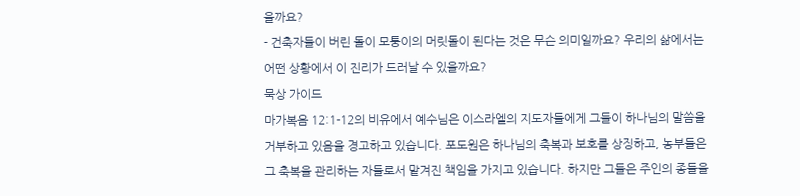을까요?
- 건축자들이 버린 돌이 모퉁이의 머릿돌이 된다는 것은 무슨 의미일까요? 우리의 삶에서는 어떤 상황에서 이 진리가 드러날 수 있을까요?
묵상 가이드
마가복음 12:1-12의 비유에서 예수님은 이스라엘의 지도자들에게 그들이 하나님의 말씀을 거부하고 있음을 경고하고 있습니다. 포도원은 하나님의 축복과 보호를 상징하고, 농부들은 그 축복을 관리하는 자들로서 맡겨진 책임을 가지고 있습니다. 하지만 그들은 주인의 종들을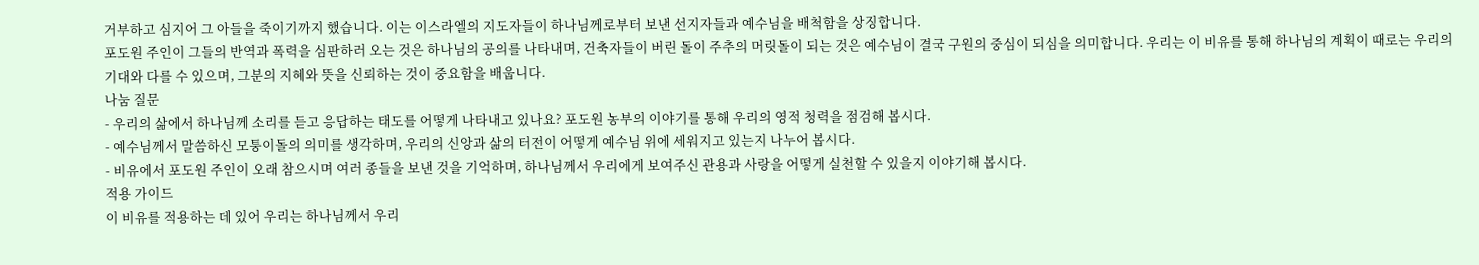거부하고 심지어 그 아들을 죽이기까지 했습니다. 이는 이스라엘의 지도자들이 하나님께로부터 보낸 선지자들과 예수님을 배척함을 상징합니다.
포도원 주인이 그들의 반역과 폭력을 심판하러 오는 것은 하나님의 공의를 나타내며, 건축자들이 버린 돌이 주추의 머릿돌이 되는 것은 예수님이 결국 구원의 중심이 되심을 의미합니다. 우리는 이 비유를 통해 하나님의 계획이 때로는 우리의 기대와 다를 수 있으며, 그분의 지혜와 뜻을 신뢰하는 것이 중요함을 배웁니다.
나눔 질문
- 우리의 삶에서 하나님께 소리를 듣고 응답하는 태도를 어떻게 나타내고 있나요? 포도원 농부의 이야기를 통해 우리의 영적 청력을 점검해 봅시다.
- 예수님께서 말씀하신 모퉁이돌의 의미를 생각하며, 우리의 신앙과 삶의 터전이 어떻게 예수님 위에 세워지고 있는지 나누어 봅시다.
- 비유에서 포도원 주인이 오래 참으시며 여러 종들을 보낸 것을 기억하며, 하나님께서 우리에게 보여주신 관용과 사랑을 어떻게 실천할 수 있을지 이야기해 봅시다.
적용 가이드
이 비유를 적용하는 데 있어 우리는 하나님께서 우리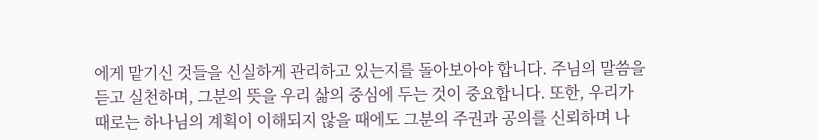에게 맡기신 것들을 신실하게 관리하고 있는지를 돌아보아야 합니다. 주님의 말씀을 듣고 실천하며, 그분의 뜻을 우리 삶의 중심에 두는 것이 중요합니다. 또한, 우리가 때로는 하나님의 계획이 이해되지 않을 때에도 그분의 주권과 공의를 신뢰하며 나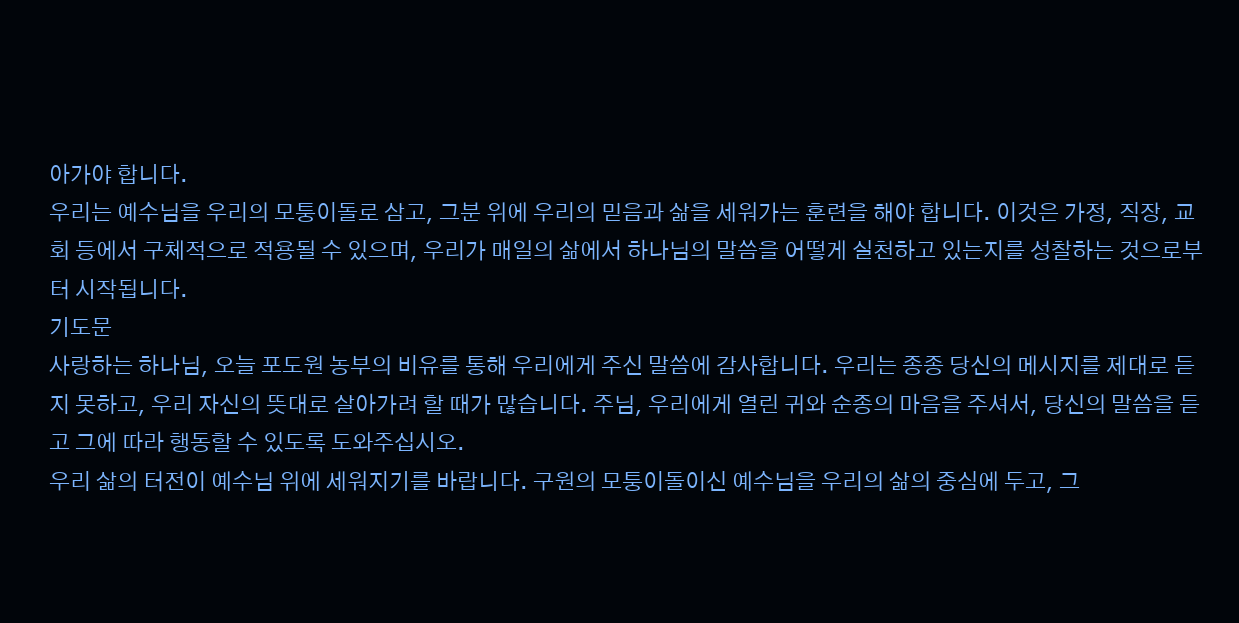아가야 합니다.
우리는 예수님을 우리의 모퉁이돌로 삼고, 그분 위에 우리의 믿음과 삶을 세워가는 훈련을 해야 합니다. 이것은 가정, 직장, 교회 등에서 구체적으로 적용될 수 있으며, 우리가 매일의 삶에서 하나님의 말씀을 어떻게 실천하고 있는지를 성찰하는 것으로부터 시작됩니다.
기도문
사랑하는 하나님, 오늘 포도원 농부의 비유를 통해 우리에게 주신 말씀에 감사합니다. 우리는 종종 당신의 메시지를 제대로 듣지 못하고, 우리 자신의 뜻대로 살아가려 할 때가 많습니다. 주님, 우리에게 열린 귀와 순종의 마음을 주셔서, 당신의 말씀을 듣고 그에 따라 행동할 수 있도록 도와주십시오.
우리 삶의 터전이 예수님 위에 세워지기를 바랍니다. 구원의 모퉁이돌이신 예수님을 우리의 삶의 중심에 두고, 그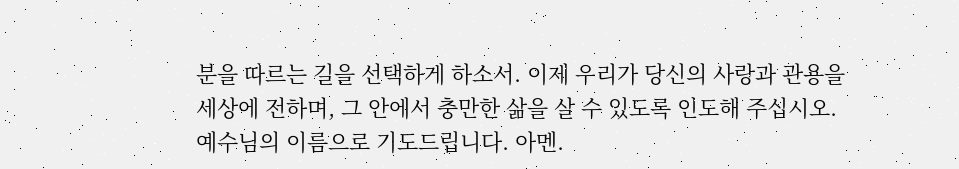분을 따르는 길을 선택하게 하소서. 이제 우리가 당신의 사랑과 관용을 세상에 전하며, 그 안에서 충만한 삶을 살 수 있도록 인도해 주십시오.
예수님의 이름으로 기도드립니다. 아멘.